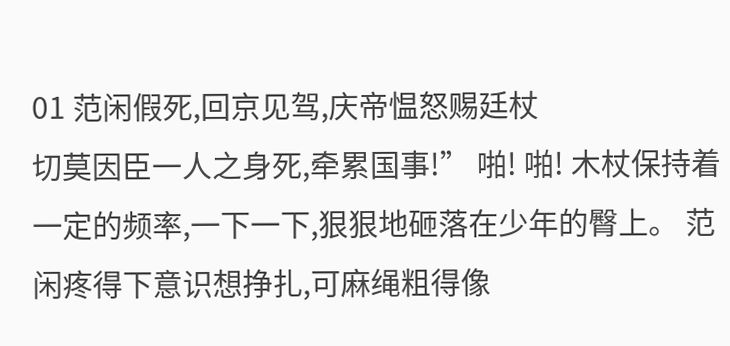01 范闲假死,回京见驾,庆帝愠怒赐廷杖
切莫因臣一人之身死,牵累国事!” 啪! 啪! 木杖保持着一定的频率,一下一下,狠狠地砸落在少年的臀上。 范闲疼得下意识想挣扎,可麻绳粗得像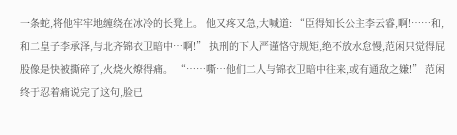一条蛇,将他牢牢地缠绕在冰冷的长凳上。 他又疼又急,大喊道: “臣得知长公主李云睿,啊!……和,和二皇子李承泽,与北齐锦衣卫暗中…啊!” 执刑的下人严谨恪守规矩,绝不放水怠慢,范闲只觉得屁股像是快被撕碎了,火烧火燎得痛。 “……嘶…他们二人与锦衣卫暗中往来,或有通敌之嫌!” 范闲终于忍着痛说完了这句,脸已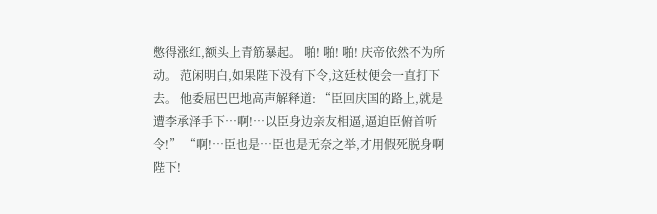憋得涨红,额头上青筋暴起。 啪! 啪! 啪! 庆帝依然不为所动。 范闲明白,如果陛下没有下令,这廷杖便会一直打下去。 他委屈巴巴地高声解释道: “臣回庆国的路上,就是遭李承泽手下…啊!…以臣身边亲友相逼,逼迫臣俯首听令!” “啊!…臣也是…臣也是无奈之举,才用假死脱身啊陛下!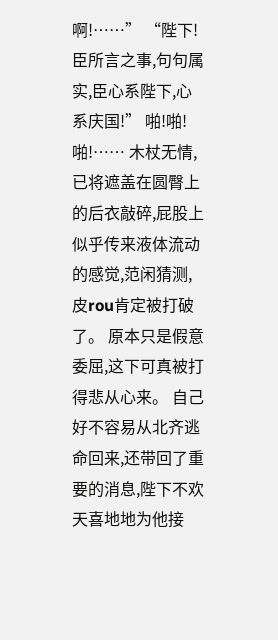啊!……” “陛下!臣所言之事,句句属实,臣心系陛下,心系庆国!” 啪!啪!啪!…… 木杖无情,已将遮盖在圆臀上的后衣敲碎,屁股上似乎传来液体流动的感觉,范闲猜测,皮rou肯定被打破了。 原本只是假意委屈,这下可真被打得悲从心来。 自己好不容易从北齐逃命回来,还带回了重要的消息,陛下不欢天喜地地为他接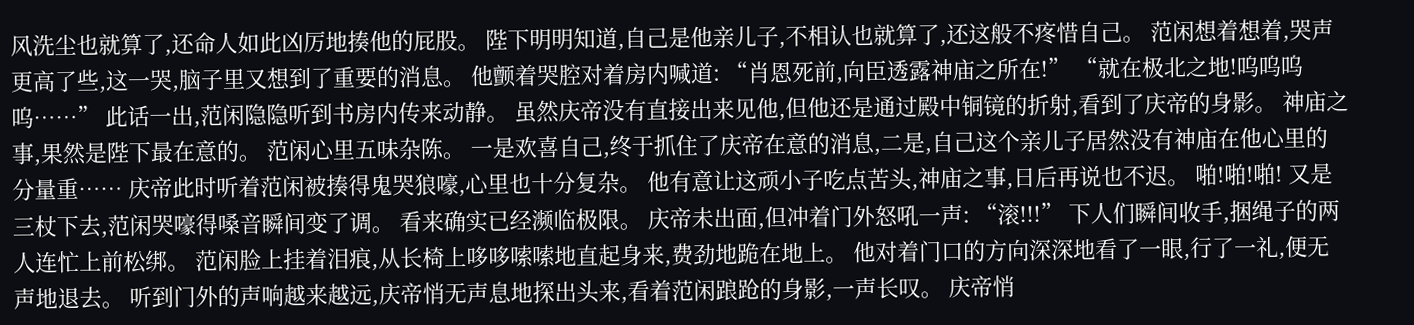风洗尘也就算了,还命人如此凶厉地揍他的屁股。 陛下明明知道,自己是他亲儿子,不相认也就算了,还这般不疼惜自己。 范闲想着想着,哭声更高了些,这一哭,脑子里又想到了重要的消息。 他颤着哭腔对着房内喊道: “肖恩死前,向臣透露神庙之所在!” “就在极北之地!呜呜呜呜……” 此话一出,范闲隐隐听到书房内传来动静。 虽然庆帝没有直接出来见他,但他还是通过殿中铜镜的折射,看到了庆帝的身影。 神庙之事,果然是陛下最在意的。 范闲心里五味杂陈。 一是欢喜自己,终于抓住了庆帝在意的消息,二是,自己这个亲儿子居然没有神庙在他心里的分量重…… 庆帝此时听着范闲被揍得鬼哭狼嚎,心里也十分复杂。 他有意让这顽小子吃点苦头,神庙之事,日后再说也不迟。 啪!啪!啪! 又是三杖下去,范闲哭嚎得嗓音瞬间变了调。 看来确实已经濒临极限。 庆帝未出面,但冲着门外怒吼一声: “滚!!!” 下人们瞬间收手,捆绳子的两人连忙上前松绑。 范闲脸上挂着泪痕,从长椅上哆哆嗦嗦地直起身来,费劲地跪在地上。 他对着门口的方向深深地看了一眼,行了一礼,便无声地退去。 听到门外的声响越来越远,庆帝悄无声息地探出头来,看着范闲踉跄的身影,一声长叹。 庆帝悄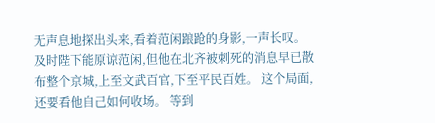无声息地探出头来,看着范闲踉跄的身影,一声长叹。 及时陛下能原谅范闲,但他在北齐被刺死的消息早已散布整个京城,上至文武百官,下至平民百姓。 这个局面,还要看他自己如何收场。 等到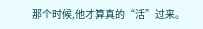那个时候,他才算真的“活”过来。